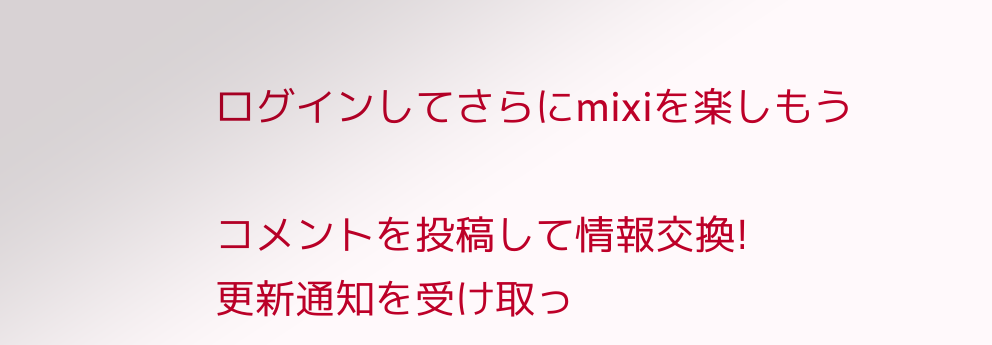ログインしてさらにmixiを楽しもう

コメントを投稿して情報交換!
更新通知を受け取っ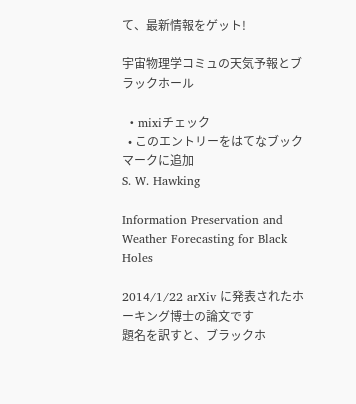て、最新情報をゲット!

宇宙物理学コミュの天気予報とブラックホール

  • mixiチェック
  • このエントリーをはてなブックマークに追加
S. W. Hawking

Information Preservation and Weather Forecasting for Black Holes

2014/1/22 arXiv に発表されたホーキング博士の論文です
題名を訳すと、ブラックホ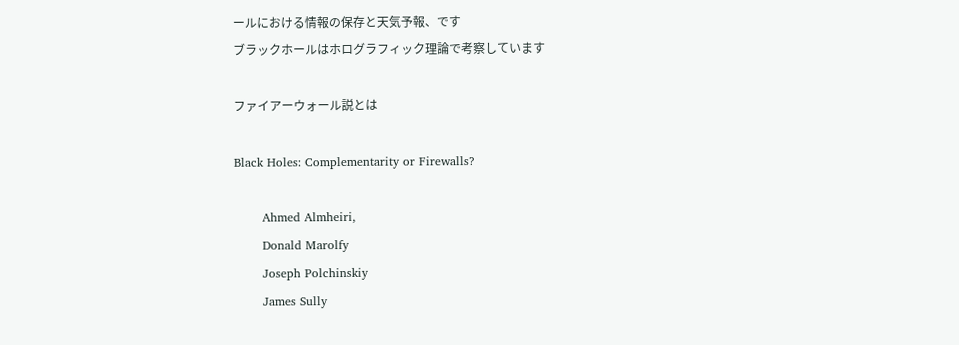ールにおける情報の保存と天気予報、です
ブラックホールはホログラフィック理論で考察しています

ファイアーウォール説とは

Black Holes: Complementarity or Firewalls?

       Ahmed Almheiri,
       Donald Marolfy
       Joseph Polchinskiy
       James Sully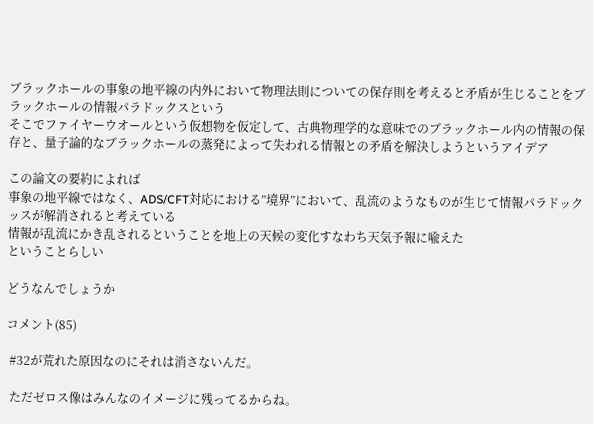ブラックホールの事象の地平線の内外において物理法則についての保存則を考えると矛盾が生じることをブラックホールの情報パラドックスという
そこでファイヤーウオールという仮想物を仮定して、古典物理学的な意味でのブラックホール内の情報の保存と、量子論的なブラックホールの蒸発によって失われる情報との矛盾を解決しようというアイデア

この論文の要約によれば
事象の地平線ではなく、ADS/CFT対応における”境界”において、乱流のようなものが生じて情報パラドックッスが解消されると考えている
情報が乱流にかき乱されるということを地上の天候の変化すなわち天気予報に喩えた
ということらしい

どうなんでしょうか

コメント(85)

 #32が荒れた原因なのにそれは消さないんだ。

 ただゼロス像はみんなのイメージに残ってるからね。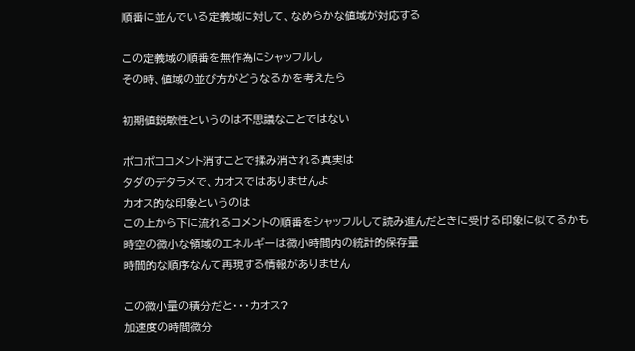順番に並んでいる定義域に対して、なめらかな値域が対応する

この定義域の順番を無作為にシャッフルし
その時、値域の並び方がどうなるかを考えたら

初期値鋭敏性というのは不思議なことではない

ポコポココメント消すことで揉み消される真実は
タダのデタラメで、カオスではありませんよ
カオス的な印象というのは
この上から下に流れるコメントの順番をシャッフルして読み進んだときに受ける印象に似てるかも
時空の微小な領域のエネルギーは微小時間内の統計的保存量
時間的な順序なんて再現する情報がありません

この微小量の積分だと・・・カオス?
加速度の時間微分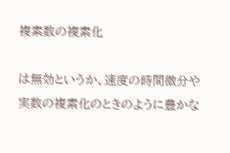複素数の複素化

は無効というか、速度の時間微分や実数の複素化のときのように豊かな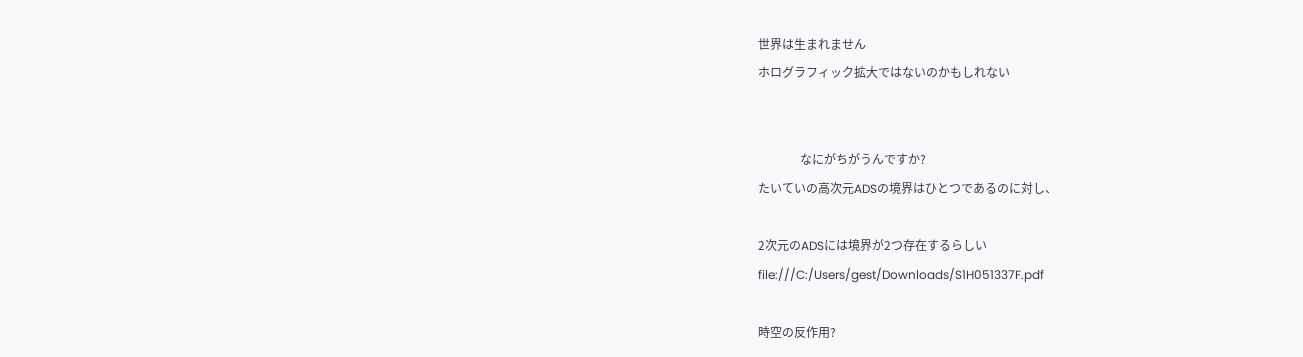世界は生まれません
ホログラフィック拡大ではないのかもしれない


              なにがちがうんですか?
たいていの高次元ADSの境界はひとつであるのに対し、

2次元のADSには境界が2つ存在するらしい
file:///C:/Users/gest/Downloads/S1H051337F.pdf

時空の反作用?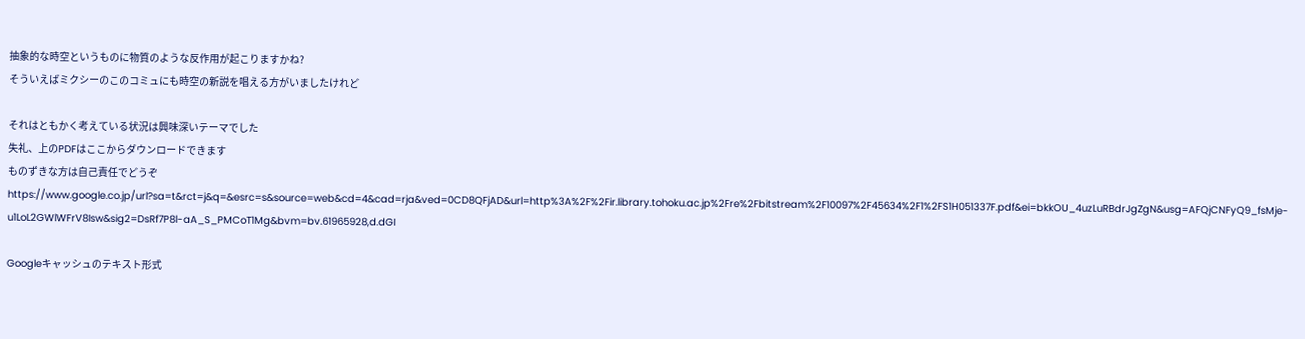抽象的な時空というものに物質のような反作用が起こりますかね?
そういえばミクシーのこのコミュにも時空の新説を唱える方がいましたけれど

それはともかく考えている状況は興味深いテーマでした
失礼、上のPDFはここからダウンロードできます
ものずきな方は自己責任でどうぞ
https://www.google.co.jp/url?sa=t&rct=j&q=&esrc=s&source=web&cd=4&cad=rja&ved=0CD8QFjAD&url=http%3A%2F%2Fir.library.tohoku.ac.jp%2Fre%2Fbitstream%2F10097%2F45634%2F1%2FS1H051337F.pdf&ei=bkkOU_4uzLuRBdrJgZgN&usg=AFQjCNFyQ9_fsMje-u1LoL2GWlWFrV8Isw&sig2=DsRf7P8l-aA_S_PMCoT1Mg&bvm=bv.61965928,d.dGI

Googleキャッシュのテキスト形式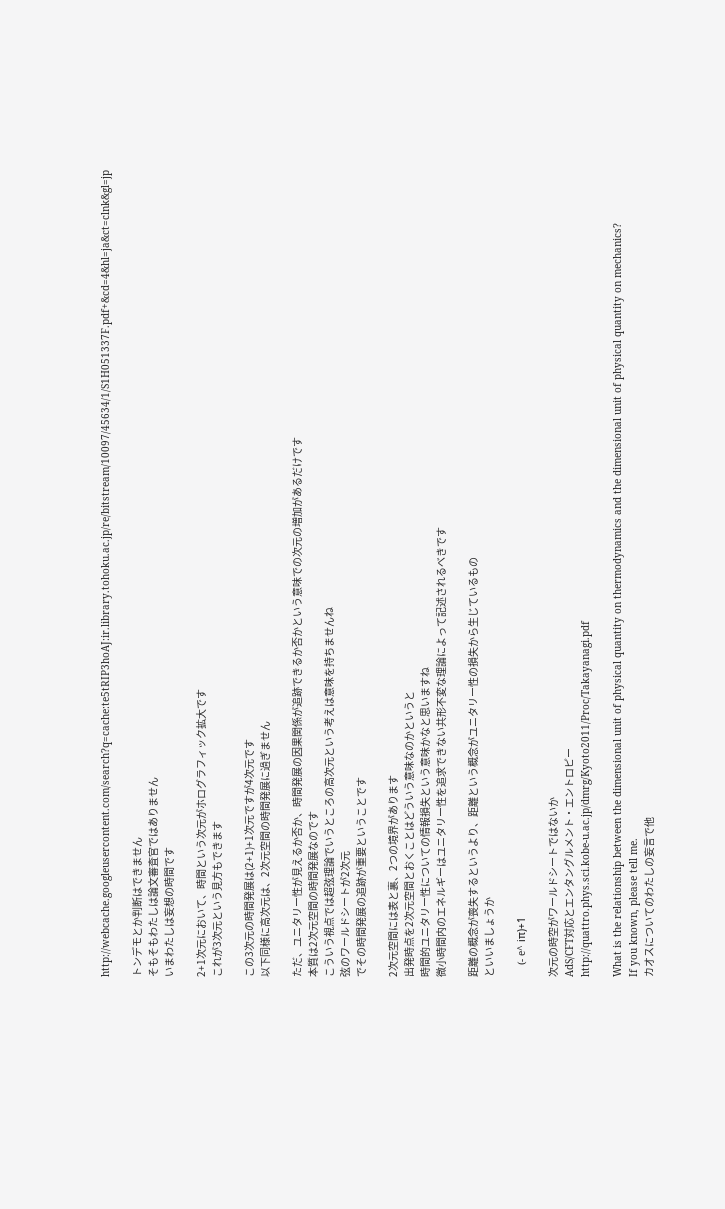http://webcache.googleusercontent.com/search?q=cache:te5tRIP3hoAJ:ir.library.tohoku.ac.jp/re/bitstream/10097/45634/1/S1H051337F.pdf+&cd=4&hl=ja&ct=clnk&gl=jp

トンデモとか判断はできません
そもそもわたしは論文審査官ではありません
いまわたしは妄想の時間です

2+1次元において、時間という次元がホログラフィック拡大です
これが3次元という見方もできます

この3次元の時間発展は(2+1)+1次元ですが4次元です
以下同様に高次元は、2次元空間の時間発展に過ぎません

ただ、ユニタリー性が見えるか否か、時間発展の因果関係が追跡できるか否かという意味での次元の増加があるだけです
本質は2次元空間の時間発展なのです
こういう視点では超弦理論でいうところの高次元という考えは意味を持ちませんね
弦のワールドシートが2次元
でその時間発展の追跡が重要ということです

2次元空間には表と裏、2つの境界があります
出発時点を2次元空間とおくことはどういう意味なのかというと
時間的ユニタリー性についての情報損失という意味かなと思いますね
微小時間内のエネルギーはユニタリー性を追求できない共形不変な理論によって記述されるべきです

距離の概念が喪失するというより、距離という概念がユニタリー性の損失から生じているもの
といいましょうか

    (- e^ iπ)+1

次元の時空がワールドシートではないか
AdS/CFT対応とエンタングルメント・エントロピー
http://quattro.phys.sci.kobe-u.ac.jp/dmrg/Kyoto2011/Proc/Takayanagi.pdf

What is the relationship between the dimensional unit of physical quantity on thermodynamics and the dimensional unit of physical quantity on mechanics?
If you known, please tell me.
カオスについてのわたしの妄言で他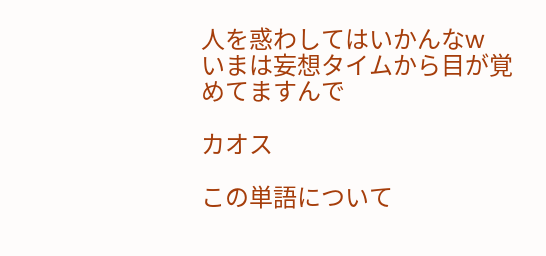人を惑わしてはいかんなw
いまは妄想タイムから目が覚めてますんで

カオス

この単語について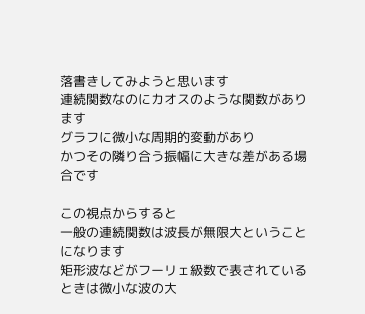落書きしてみようと思います
連続関数なのにカオスのような関数があります
グラフに微小な周期的変動があり
かつその隣り合う振幅に大きな差がある場合です

この視点からすると
一般の連続関数は波長が無限大ということになります
矩形波などがフーリェ級数で表されているときは微小な波の大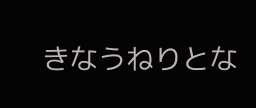きなうねりとな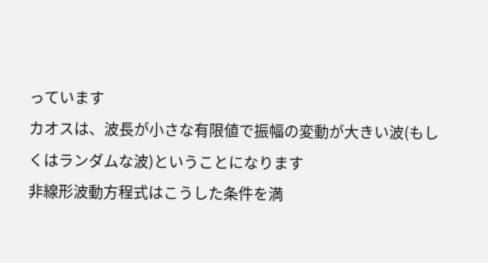っています
カオスは、波長が小さな有限値で振幅の変動が大きい波(もしくはランダムな波)ということになります
非線形波動方程式はこうした条件を満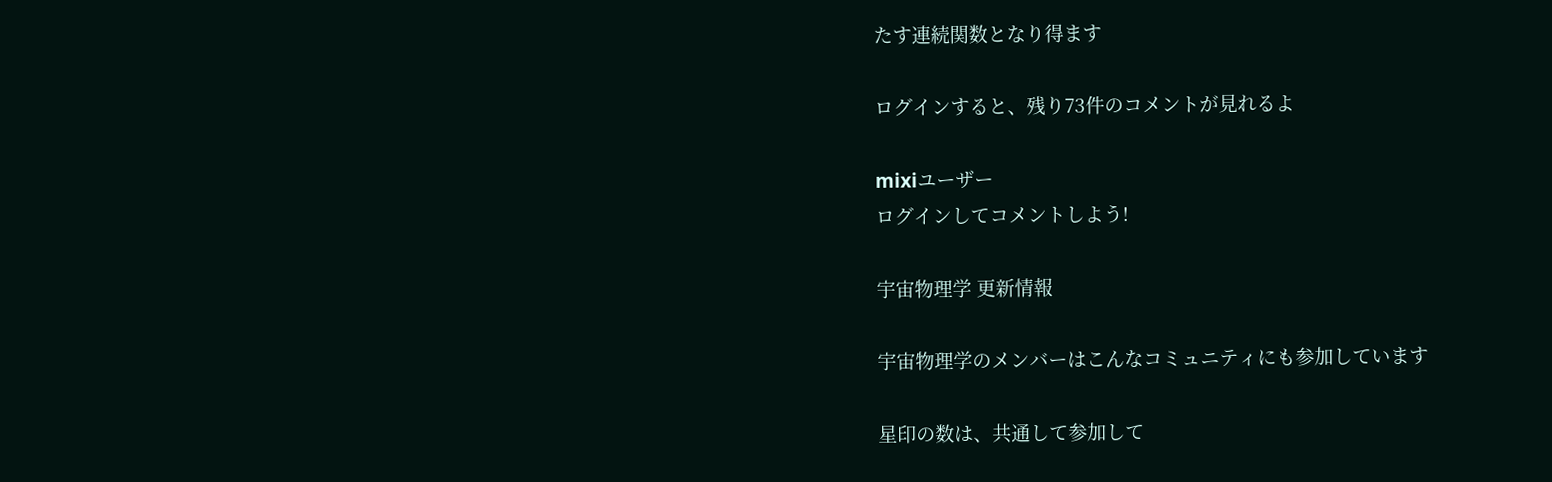たす連続関数となり得ます

ログインすると、残り73件のコメントが見れるよ

mixiユーザー
ログインしてコメントしよう!

宇宙物理学 更新情報

宇宙物理学のメンバーはこんなコミュニティにも参加しています

星印の数は、共通して参加して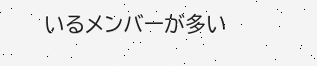いるメンバーが多い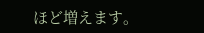ほど増えます。